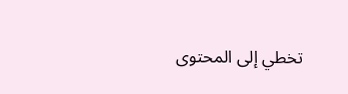تخطي إلى المحتوى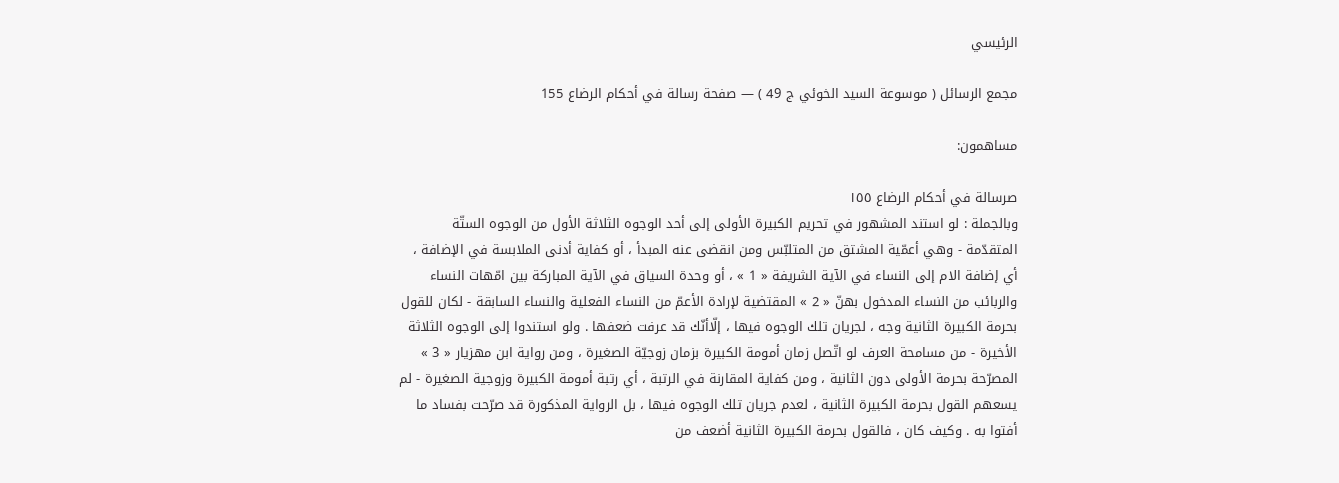الرئيسي

مجمع الرسائل ( موسوعة السيد الخوئي ج 49 ) — صفحة رسالة في أحكام الرضاع 155

مساهمون:

صرسالة في أحكام الرضاع ١٥٥
وبالجملة : لو استند المشهور في تحريم الكبيرة الأولى إلى أحد الوجوه الثلاثة الأول من الوجوه الستّة المتقدّمة - وهي أعمّية المشتق من المتلبّس ومن انقضى عنه المبدأ ، أو كفاية أدنى الملابسة في الإضافة ، أي إضافة الام إلى النساء في الآية الشريفة « 1 » ، أو وحدة السياق في الآية المباركة بين امّهات النساء والربائب من النساء المدخول بهنّ « 2 » المقتضية لإرادة الأعمّ من النساء الفعلية والنساء السابقة - لكان للقول بحرمة الكبيرة الثانية وجه ، لجريان تلك الوجوه فيها ، إلّاأنّك قد عرفت ضعفها . ولو استندوا إلى الوجوه الثلاثة الأخيرة - من مسامحة العرف لو اتّصل زمان أمومة الكبيرة بزمان زوجيّة الصغيرة ، ومن رواية ابن مهزيار « 3 » المصرّحة بحرمة الأولى دون الثانية ، ومن كفاية المقارنة في الرتبة ، أي رتبة أمومة الكبيرة وزوجية الصغيرة - لم يسعهم القول بحرمة الكبيرة الثانية ، لعدم جريان تلك الوجوه فيها ، بل الرواية المذكورة قد صرّحت بفساد ما أفتوا به . وكيف كان ، فالقول بحرمة الكبيرة الثانية أضعف من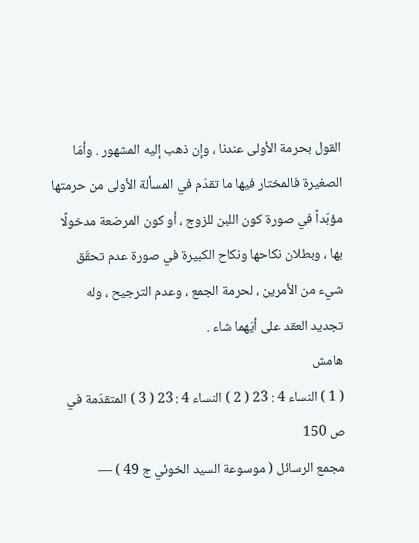القول بحرمة الأولى عندنا ، وإن ذهب إليه المشهور . وأمّا الصغيرة فالمختار فيها ما تقدّم في المسألة الأولى من حرمتها مؤبّداً في صورة كون اللبن للزوج ، أو كون المرضعة مدخولًا بها ، وبطلان نكاحها ونكاح الكبيرة في صورة عدم تحقّق شيء من الأمرين ، لحرمة الجمع ، وعدم الترجيح ، وله تجديد العقد على أيّهما شاء .
هامش
( 1 ) النساء 4 : 23 ( 2 ) النساء 4 : 23 ( 3 ) المتقدّمة في ص 150
مجمع الرسائل ( موسوعة السيد الخوئي ج 49 ) —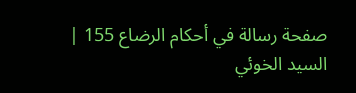صفحة رسالة في أحكام الرضاع 155 | السيد الخوئي